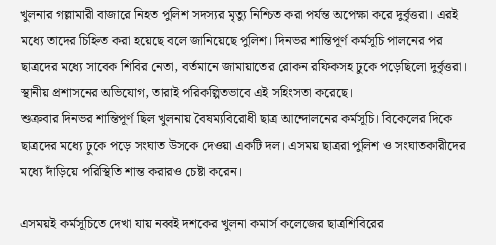খুলনার গল্লামারী বাজারে নিহত পুলিশ সদস্যর মৃত্যু নিশ্চিত করা পর্যন্ত অপেক্ষা করে দুর্বৃত্তরা। এরই মধ্যে তাদের চিহ্নিত করা হয়েছে বলে জানিয়েছে পুলিশ। দিনভর শান্তিপূর্ণ কর্মসূচি পালনের পর ছাত্রদের মধ্যে সাবেক শিবির নেতা, বর্তমানে জামায়াতের রোকন রফিকসহ ঢুকে পড়েছিলো দুর্বৃত্তরা। স্থানীয় প্রশাসনের অভিযোগ, তারাই পরিকল্পিতভাবে এই সহিংসতা করেছে।
শুক্রবার দিনভর শান্তিপূর্ণ ছিল খুলনায় বৈষম্যবিরোধী ছাত্র আন্দোলনের কর্মসূচি। বিকেলের দিকে ছাত্রদের মধ্যে ঢ়ুকে পড়ে সংঘাত উসকে দেওয়া একটি দল। এসময় ছাত্ররা পুলিশ ও সংঘাতকারীদের মধ্যে দাঁড়িয়ে পরিস্থিতি শান্ত করারও চেষ্টা করেন।

এসময়ই কর্মসূচিতে দেখা যায় নব্বই দশকের খুলনা কমার্স কলেজের ছাত্রশিবিরের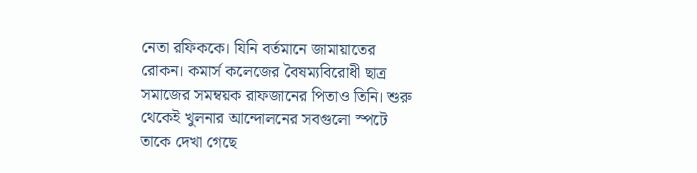নেতা রফিককে। যিনি বর্তমানে জামায়াতের রোকন। কমার্স কলেজের বৈষম্যবিরোধী ছাত্র সমাজের সমম্বয়ক রাফজানের পিতাও তিনি। শুরু থেকেই খুলনার আন্দোলনের সবগুলো স্পটে তাকে দেখা গেছে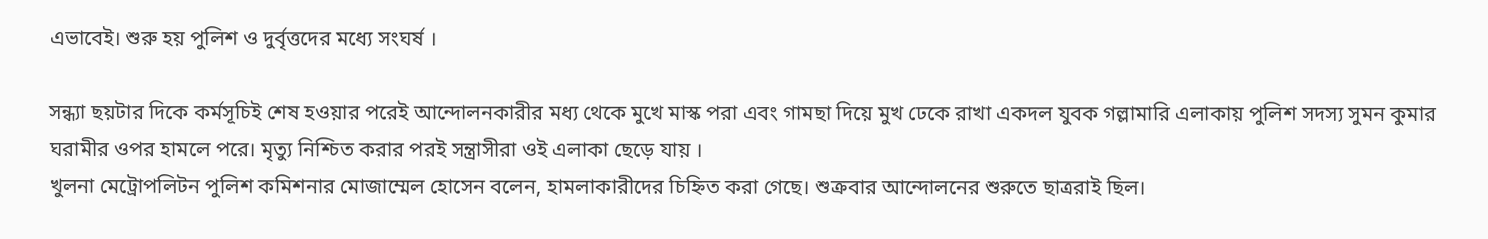এভাবেই। শুরু হয় পুলিশ ও দুর্বৃত্তদের মধ্যে সংঘর্ষ ।

সন্ধ্যা ছয়টার দিকে কর্মসূচিই শেষ হওয়ার পরেই আন্দোলনকারীর মধ্য থেকে মুখে মাস্ক পরা এবং গামছা দিয়ে মুখ ঢেকে রাখা একদল যুবক গল্লামারি এলাকায় পুলিশ সদস্য সুমন কুমার ঘরামীর ওপর হামলে পরে। মৃত্যু নিশ্চিত করার পরই সন্ত্রাসীরা ওই এলাকা ছেড়ে যায় ।
খুলনা মেট্রোপলিটন পুলিশ কমিশনার মোজাম্মেল হোসেন বলেন, হামলাকারীদের চিহ্নিত করা গেছে। শুক্রবার আন্দোলনের শুরুতে ছাত্ররাই ছিল।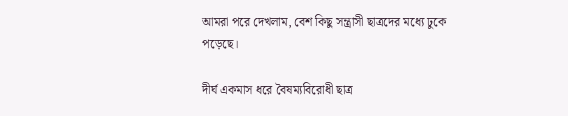আমরা পরে দেখলাম, বেশ কিছু সন্ত্রাসী ছাত্রদের মধ্যে ঢুকে পড়েছে।

দীর্ঘ একমাস ধরে বৈষম্যবিরোধী ছাত্র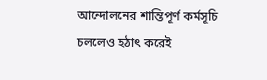আন্দোলনের শান্তিপূর্ণ কর্মসূচি চললেও হঠাৎ করেই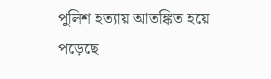পুলিশ হত্যায় আতঙ্কিত হয়ে পড়েছে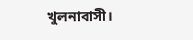খুলনাবাসী।